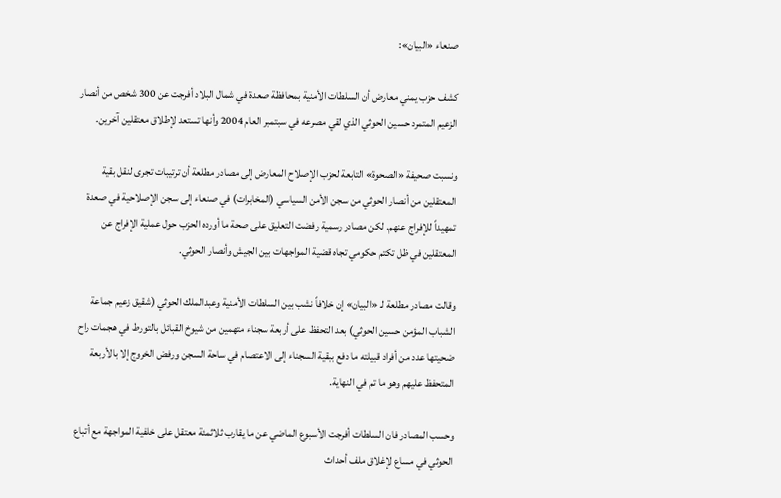صنعاء «البيان»:

كشف حزب يمني معارض أن السلطات الأمنية بمحافظة صعدة في شمال البلاد أفرجت عن 300 شخص من أنصار الزعيم المتمرد حسين الحوثي الذي لقي مصرعه في سبتمبر العام 2004 وأنها تستعد لإطلاق معتقلين آخرين.

ونسبت صحيفة «الصحوة» التابعة لحزب الإصلاح المعارض إلى مصادر مطلعة أن ترتيبات تجرى لنقل بقية المعتقلين من أنصار الحوثي من سجن الأمن السياسي (المخابرات) في صنعاء إلى سجن الإصلاحية في صعدة تمهيداً للإفراج عنهم. لكن مصادر رسمية رفضت التعليق على صحة ما أورده الحزب حول عملية الإفراج عن المعتقلين في ظل تكتم حكومي تجاه قضية المواجهات بين الجيش وأنصار الحوثي.

وقالت مصادر مطلعة لـ «البيان» إن خلافاً نشب بين السلطات الأمنية وعبدالملك الحوثي (شقيق زعيم جماعة الشباب المؤمن حسين الحوثي) بعد التحفظ على أربعة سجناء متهمين من شيوخ القبائل بالتورط في هجمات راح ضحيتها عدد من أفراد قبيلته ما دفع ببقية السجناء إلى الاعتصام في ساحة السجن ورفض الخروج إلا بالأربعة المتحفظ عليهم وهو ما تم في النهاية.

وحسب المصادر فان السلطات أفرجت الأسبوع الماضي عن ما يقارب ثلاثمئة معتقل على خلفية المواجهة مع أتباع الحوثي في مساع لإغلاق ملف أحداث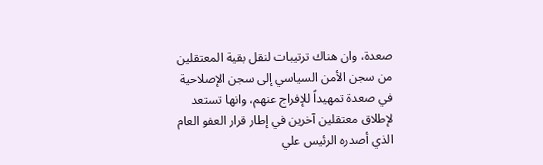صعدة، وان هناك ترتيبات لنقل بقية المعتقلين من سجن الأمن السياسي إلى سجن الإصلاحية في صعدة تمهيداً للإفراج عنهم، وانها تستعد لإطلاق معتقلين آخرين في إطار قرار العفو العام الذي أصدره الرئيس علي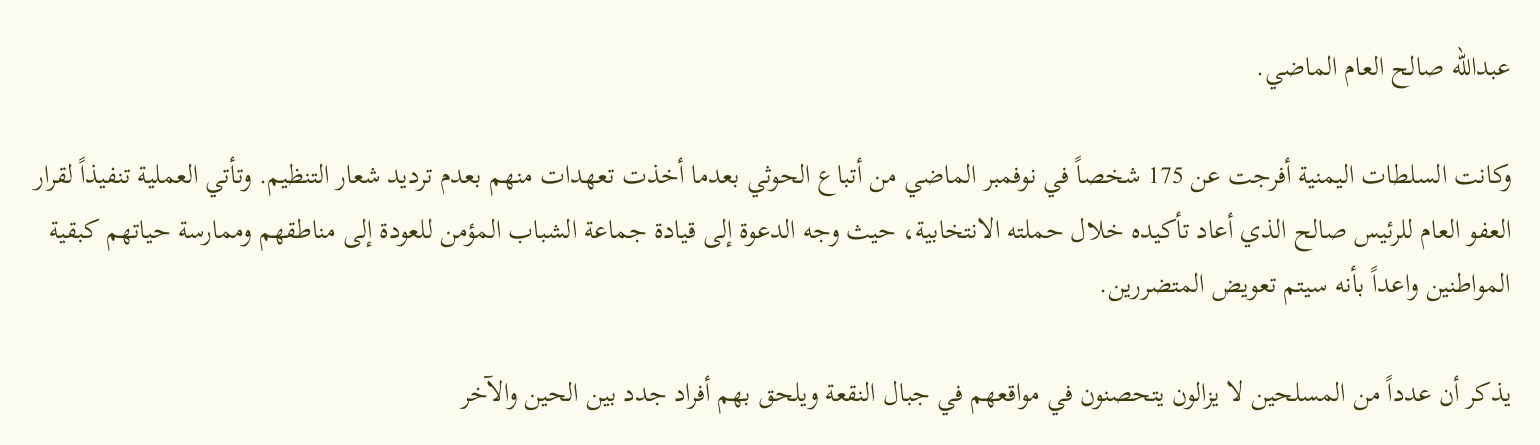عبدالله صالح العام الماضي.

وكانت السلطات اليمنية أفرجت عن 175 شخصاً في نوفمبر الماضي من أتباع الحوثي بعدما أخذت تعهدات منهم بعدم ترديد شعار التنظيم. وتأتي العملية تنفيذاً لقرار العفو العام للرئيس صالح الذي أعاد تأكيده خلال حملته الانتخابية، حيث وجه الدعوة إلى قيادة جماعة الشباب المؤمن للعودة إلى مناطقهم وممارسة حياتهم كبقية المواطنين واعداً بأنه سيتم تعويض المتضررين.

يذكر أن عدداً من المسلحين لا يزالون يتحصنون في مواقعهم في جبال النقعة ويلحق بهم أفراد جدد بين الحين والآخر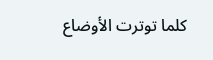كلما توترت الأوضاع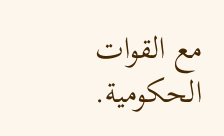مع القوات الحكومية.